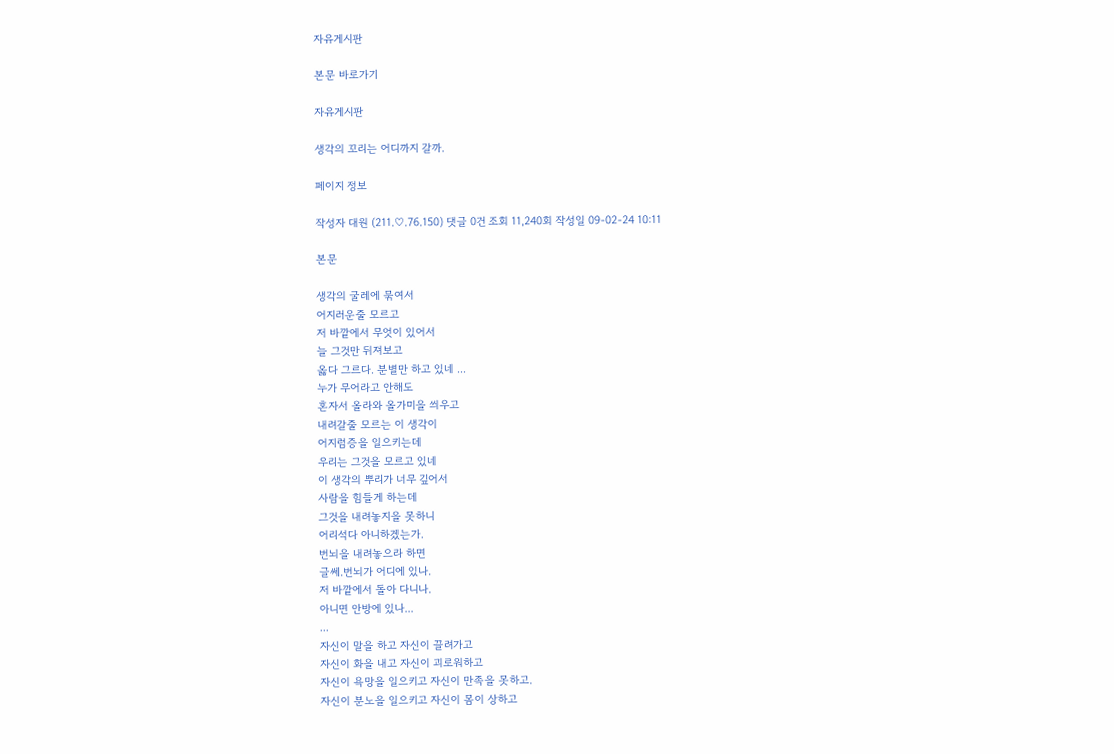자유게시판

본문 바로가기

자유게시판

생각의 꼬리는 어디까지 갈까.

페이지 정보

작성자 대원 (211.♡.76.150) 댓글 0건 조회 11,240회 작성일 09-02-24 10:11

본문

생각의 굴레에 묶여서
어지러운줄 모르고
저 바깥에서 무엇이 있어서
늘 그것만 뒤져보고
옳다 그르다. 분별만 하고 있네 ...
누가 무어라고 안해도
혼자서 올라와 올가미을 씌우고
내려갈줄 모르는 이 생각이
어지럼증을 일으키는데
우리는 그것을 모르고 있네
이 생각의 뿌리가 너무 깊어서
사람을 힘들게 하는데
그것을 내려놓지을 못하니
어리석다 아니하겠는가.
번뇌을 내려놓으라 하면
글쎄.번뇌가 어디에 있나.
저 바깥에서 돌아 다니나.
아니면 안방에 있나...
...
자신이 말을 하고 자신이 끌려가고
자신이 화을 내고 자신이 괴로워하고
자신이 욕망을 일으키고 자신이 만족을 못하고.
자신이 분노을 일으키고 자신이 몸이 상하고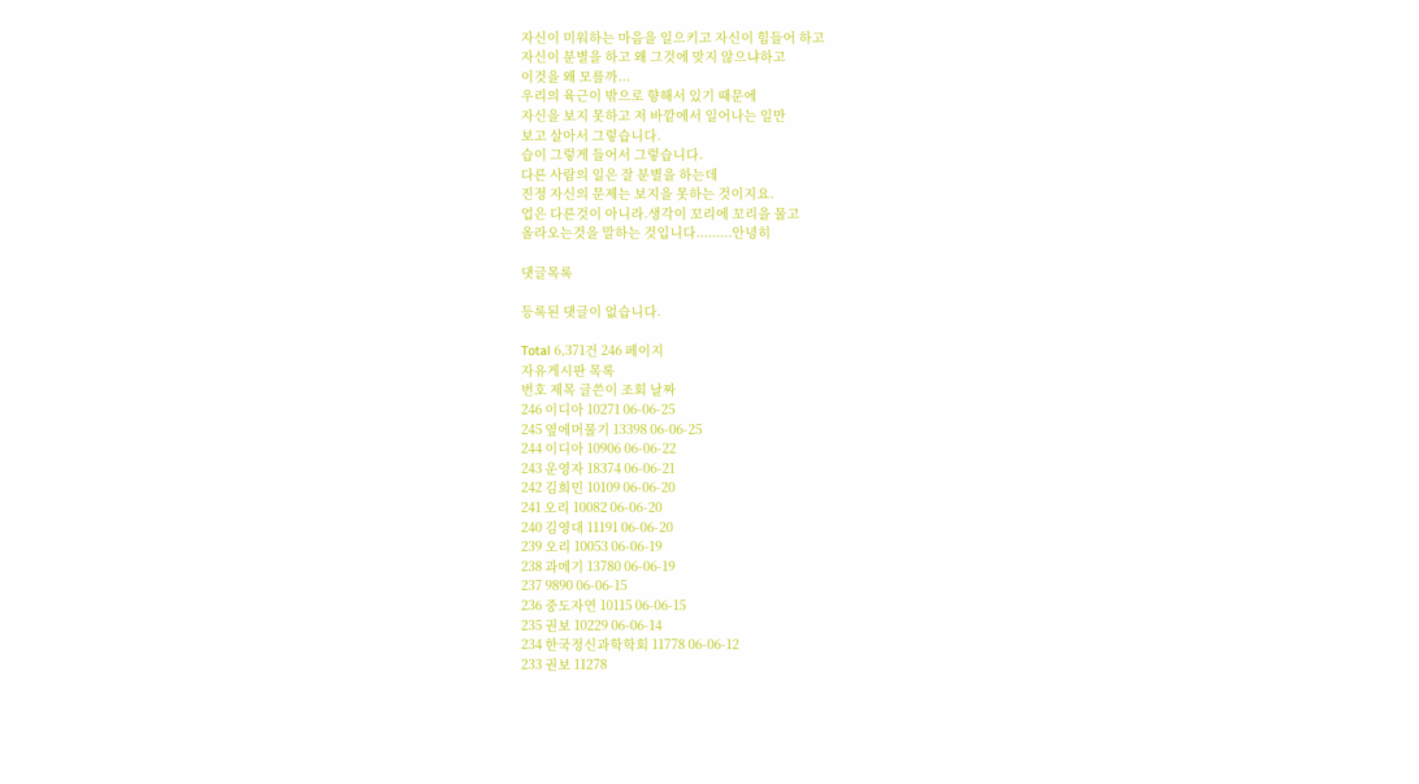자신이 미워하는 마음을 일으키고 자신이 힘들어 하고
자신이 분별을 하고 왜 그것에 맞지 않으냐하고
이것을 왜 모를까...
우리의 육근이 밖으로 향해서 있기 때문에
자신을 보지 못하고 저 바깥에서 일어나는 일만
보고 살아서 그렇습니다.
습이 그렇게 들어서 그렇습니다.
다른 사람의 일은 잘 분별을 하는데
진정 자신의 문제는 보지을 못하는 것이지요.
업은 다른것이 아니라.생각이 꼬리에 꼬리을 물고
올라오는것을 말하는 것입니다.........안녕히

댓글목록

등록된 댓글이 없습니다.

Total 6,371건 246 페이지
자유게시판 목록
번호 제목 글쓴이 조회 날짜
246 이디아 10271 06-06-25
245 옆에머물기 13398 06-06-25
244 이디아 10906 06-06-22
243 운영자 18374 06-06-21
242 김희민 10109 06-06-20
241 오리 10082 06-06-20
240 김영대 11191 06-06-20
239 오리 10053 06-06-19
238 과메기 13780 06-06-19
237 9890 06-06-15
236 중도자연 10115 06-06-15
235 권보 10229 06-06-14
234 한국정신과학학회 11778 06-06-12
233 권보 11278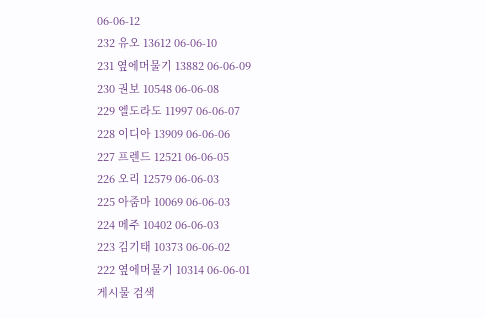06-06-12
232 유오 13612 06-06-10
231 옆에머물기 13882 06-06-09
230 권보 10548 06-06-08
229 엘도라도 11997 06-06-07
228 이디아 13909 06-06-06
227 프렌드 12521 06-06-05
226 오리 12579 06-06-03
225 아줌마 10069 06-06-03
224 메주 10402 06-06-03
223 김기태 10373 06-06-02
222 옆에머물기 10314 06-06-01
게시물 검색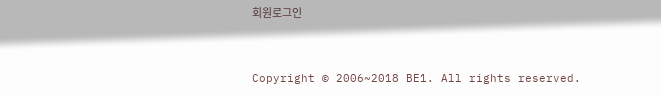회원로그인


Copyright © 2006~2018 BE1. All rights reserved.